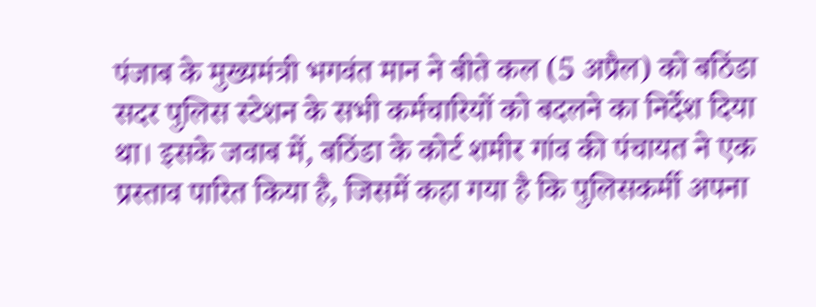पंजाब के मुख्यमंत्री भगवंत मान ने बीते कल (5 अप्रैल) को बठिंडा सदर पुलिस स्टेशन के सभी कर्मचारियों को बदलने का निर्देश दिया था। इसके जवाब में, बठिंडा के कोर्ट शमीर गांव की पंचायत ने एक प्रस्ताव पारित किया है, जिसमें कहा गया है कि पुलिसकर्मी अपना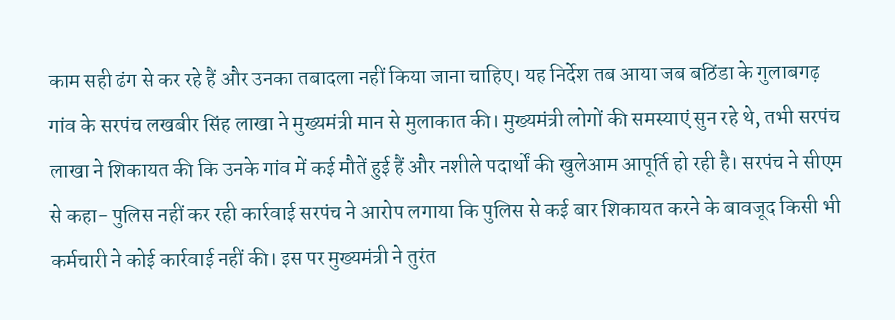काम सही ढंग से कर रहे हैं और उनका तबादला नहीं किया जाना चाहिए। यह निर्देश तब आया जब बठिंडा के गुलाबगढ़ गांव के सरपंच लखबीर सिंह लाखा ने मुख्यमंत्री मान से मुलाकात की। मुख्यमंत्री लोगों की समस्याएं सुन रहे थे, तभी सरपंच लाखा ने शिकायत की कि उनके गांव में कई मौतें हुई हैं और नशीले पदार्थों की खुलेआम आपूर्ति हो रही है। सरपंच ने सीएम से कहा- पुलिस नहीं कर रही कार्रवाई सरपंच ने आरोप लगाया कि पुलिस से कई बार शिकायत करने के बावजूद किसी भी कर्मचारी ने कोई कार्रवाई नहीं की। इस पर मुख्यमंत्री ने तुरंत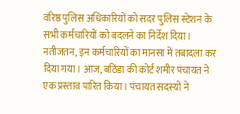वरिष्ठ पुलिस अधिकारियों को सदर पुलिस स्टेशन के सभी कर्मचारियों को बदलने का निर्देश दिया। नतीजतन, इन कर्मचारियों का मानसा में तबादला कर दिया गया। आज, बठिंडा की कोर्ट शमीर पंचायत ने एक प्रस्ताव पारित किया। पंचायत सदस्यों ने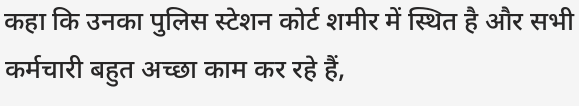कहा कि उनका पुलिस स्टेशन कोर्ट शमीर में स्थित है और सभी कर्मचारी बहुत अच्छा काम कर रहे हैं,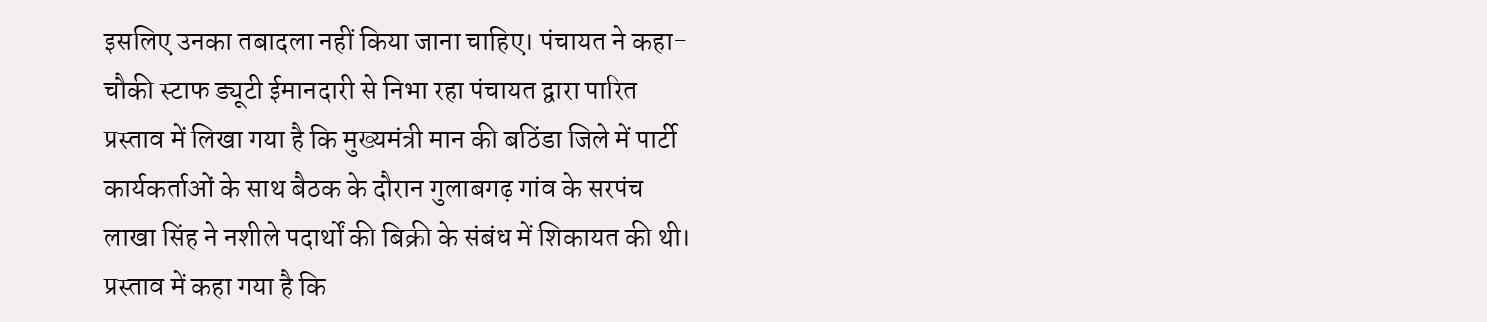इसलिए उनका तबादला नहीं किया जाना चाहिए। पंचायत ने कहा- चौकी स्टाफ ड्यूटी ईमानदारी से निभा रहा पंचायत द्वारा पारित प्रस्ताव में लिखा गया है कि मुख्यमंत्री मान की बठिंडा जिले में पार्टी कार्यकर्ताओं के साथ बैठक के दौरान गुलाबगढ़ गांव के सरपंच लाखा सिंह ने नशीले पदार्थों की बिक्री के संबंध में शिकायत की थी। प्रस्ताव में कहा गया है कि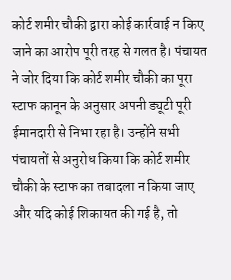कोर्ट शमीर चौकी द्वारा कोई कार्रवाई न किए जाने का आरोप पूरी तरह से गलत है। पंचायत ने जोर दिया कि कोर्ट शमीर चौकी का पूरा स्टाफ कानून के अनुसार अपनी ड्यूटी पूरी ईमानदारी से निभा रहा है। उन्होंने सभी पंचायतों से अनुरोध किया कि कोर्ट शमीर चौकी के स्टाफ का तबादला न किया जाए और यदि कोई शिकायत की गई है, तो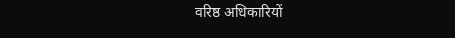वरिष्ठ अधिकारियों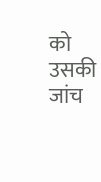को उसकी जांच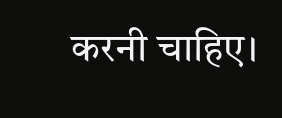करनी चाहिए।